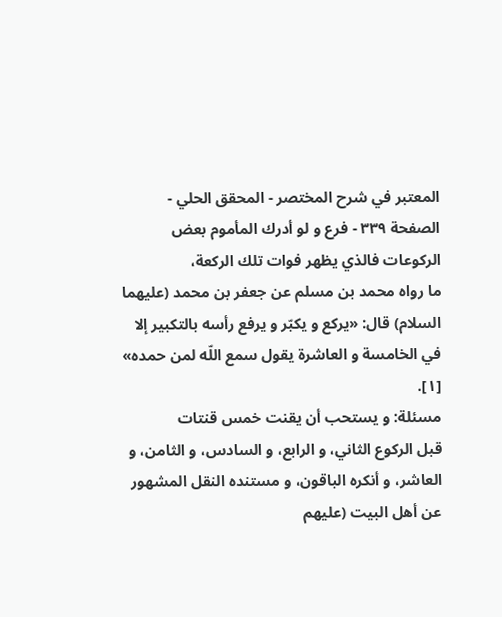المعتبر في شرح المختصر - المحقق الحلي - الصفحة ٣٣٩ - فرع و لو أدرك المأموم بعض الركوعات فالذي يظهر فوات تلك الركعة،
ما رواه محمد بن مسلم عن جعفر بن محمد (عليهما السلام) قال: «يركع و يكبّر و يرفع رأسه بالتكبير إلا في الخامسة و العاشرة يقول سمع اللّه لمن حمده» [١].
مسئلة: و يستحب أن يقنت خمس قنتات
قبل الركوع الثاني، و الرابع، و السادس، و الثامن، و العاشر، و أنكره الباقون، و مستنده النقل المشهور عن أهل البيت (عليهم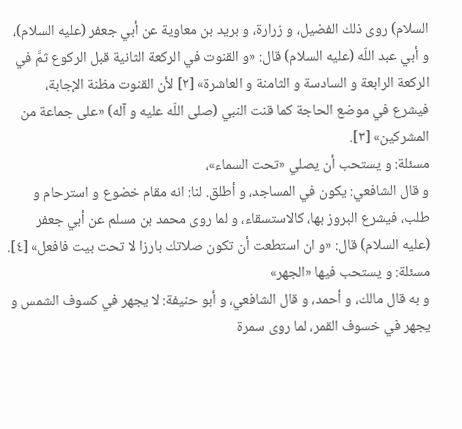السلام) روى ذلك الفضيل، و زرارة، و بريد بن معاوية عن أبي جعفر (عليه السلام)، و أبي عبد اللّه (عليه السلام) قال: «و القنوت في الركعة الثانية قبل الركوع ثمَّ في الركعة الرابعة و السادسة و الثامنة و العاشرة» [٢] لأن القنوت مظنة الإجابة، فيشرع في موضع الحاجة كما قنت النبي (صلى اللّه عليه و آله) «على جماعة من المشركين» [٣].
مسئلة: و يستحب أن يصلي «تحت السماء»،
و قال الشافعي: يكون في المساجد، و أطلق. لنا: انه مقام خضوع و استرحام و طلب، فيشرع البروز بها، كالاستسقاء، و لما روى محمد بن مسلم عن أبي جعفر (عليه السلام) قال: «و ان استطعت أن تكون صلاتك بارزا لا تحت بيت فافعل» [٤].
مسئلة: و يستحب فيها «الجهر»
و به قال مالك، و أحمد، و قال الشافعي، و أبو حنيفة: لا يجهر في كسوف الشمس و يجهر في خسوف القمر، لما روى سمرة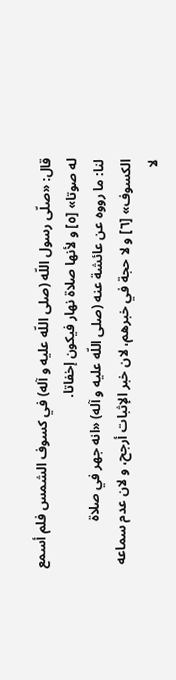قال: «صلّى رسول اللّه (صلى اللّه عليه و آله) في كسوف الشمس فلم أسمع له صوتا» [٥] و لأنها صلاة نهار فيكون إخفاتا.
لنا: ما رووه عن عائشة عنه (صلى اللّه عليه و آله) «انه جهر في صلاة الكسوف» [٦] و لا حجة في خبرهم، لان خبر الإثبات أرجح، و لان عدم سماعه لا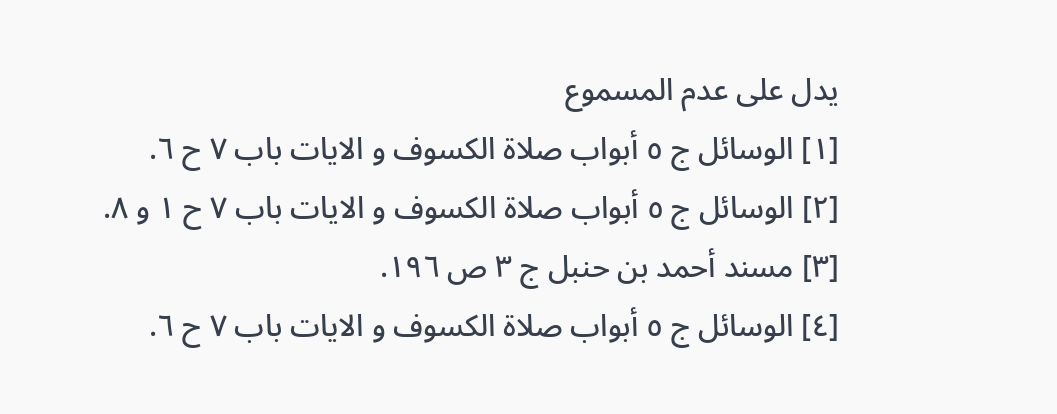يدل على عدم المسموع
[١] الوسائل ج ٥ أبواب صلاة الكسوف و الايات باب ٧ ح ٦.
[٢] الوسائل ج ٥ أبواب صلاة الكسوف و الايات باب ٧ ح ١ و ٨.
[٣] مسند أحمد بن حنبل ج ٣ ص ١٩٦.
[٤] الوسائل ج ٥ أبواب صلاة الكسوف و الايات باب ٧ ح ٦.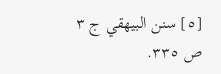[٥] سنن البيهقي ج ٣ ص ٣٣٥.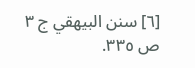[٦] سنن البيهقي ج ٣ ص ٣٣٥.